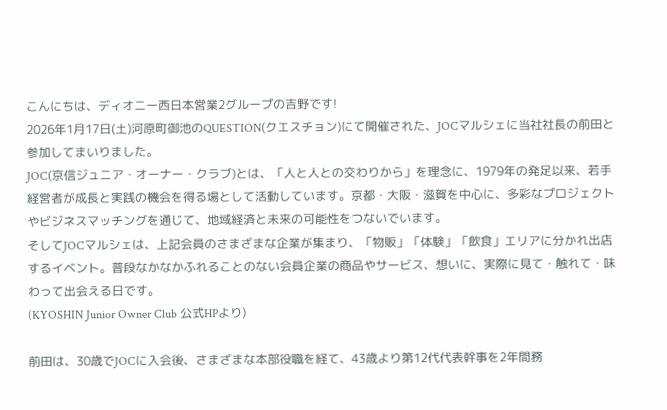こんにちは、ディオニー西日本営業2グループの吉野です!
2026年1月17日(土)河原町御池のQUESTION(クエスチョン)にて開催された、JOCマルシェに当社社長の前田と参加してまいりました。
JOC(京信ジュニア・オーナー・クラブ)とは、「人と人との交わりから」を理念に、1979年の発足以来、若手経営者が成長と実践の機会を得る場として活動しています。京都・大阪・滋賀を中心に、多彩なプロジェクトやビジネスマッチングを通じて、地域経済と未来の可能性をつないでいます。
そしてJOCマルシェは、上記会員のさまざまな企業が集まり、「物販」「体験」「飲食」エリアに分かれ出店するイベント。普段なかなかふれることのない会員企業の商品やサービス、想いに、実際に見て・触れて・味わって出会える日です。
(KYOSHIN Junior Owner Club 公式HPより)

前田は、30歳でJOCに入会後、さまざまな本部役職を経て、43歳より第12代代表幹事を2年間務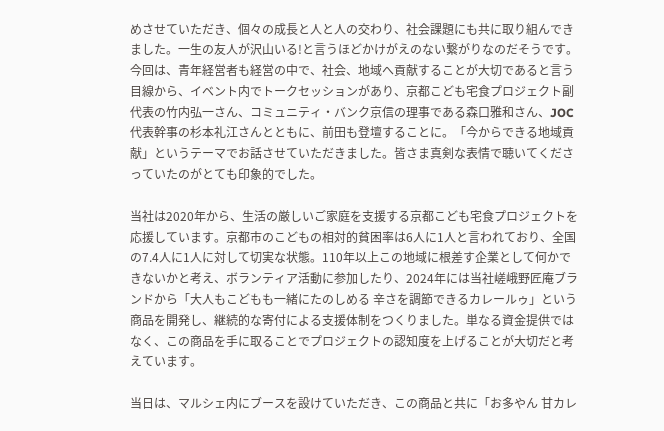めさせていただき、個々の成長と人と人の交わり、社会課題にも共に取り組んできました。一生の友人が沢山いる!と言うほどかけがえのない繋がりなのだそうです。
今回は、青年経営者も経営の中で、社会、地域へ貢献することが大切であると言う目線から、イベント内でトークセッションがあり、京都こども宅食プロジェクト副代表の竹内弘一さん、コミュニティ・バンク京信の理事である森口雅和さん、JOC代表幹事の杉本礼江さんとともに、前田も登壇することに。「今からできる地域貢献」というテーマでお話させていただきました。皆さま真剣な表情で聴いてくださっていたのがとても印象的でした。

当社は2020年から、生活の厳しいご家庭を支援する京都こども宅食プロジェクトを応援しています。京都市のこどもの相対的貧困率は6人に1人と言われており、全国の7.4人に1人に対して切実な状態。110年以上この地域に根差す企業として何かできないかと考え、ボランティア活動に参加したり、2024年には当社嵯峨野匠庵ブランドから「大人もこどもも一緒にたのしめる 辛さを調節できるカレールゥ」という商品を開発し、継続的な寄付による支援体制をつくりました。単なる資金提供ではなく、この商品を手に取ることでプロジェクトの認知度を上げることが大切だと考えています。

当日は、マルシェ内にブースを設けていただき、この商品と共に「お多やん 甘カレ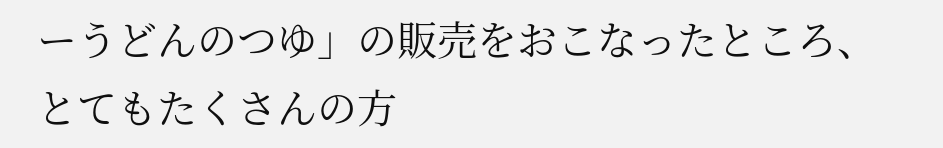ーうどんのつゆ」の販売をおこなったところ、とてもたくさんの方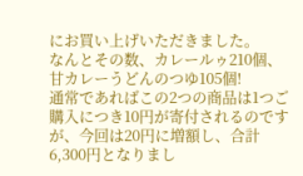にお買い上げいただきました。
なんとその数、カレールゥ210個、甘カレーうどんのつゆ105個!
通常であればこの2つの商品は1つご購入につき10円が寄付されるのですが、今回は20円に増額し、合計6,300円となりまし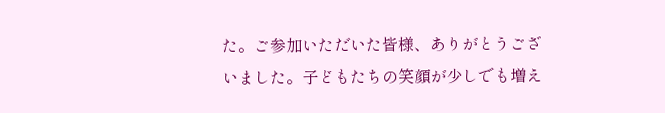た。ご参加いただいた皆様、ありがとうございました。子どもたちの笑顔が少しでも増え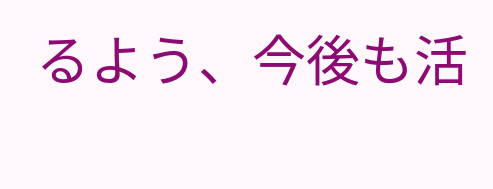るよう、今後も活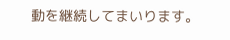動を継続してまいります。